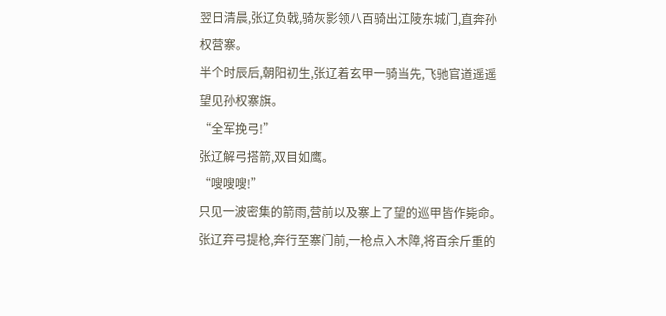翌日清晨,张辽负戟,骑灰影领八百骑出江陵东城门,直奔孙权营寨。
半个时辰后,朝阳初生,张辽着玄甲一骑当先,飞驰官道遥遥望见孙权寨旗。
“全军挽弓!”
张辽解弓搭箭,双目如鹰。
“嗖嗖嗖!”
只见一波密集的箭雨,营前以及寨上了望的巡甲皆作毙命。
张辽弃弓提枪,奔行至寨门前,一枪点入木障,将百余斤重的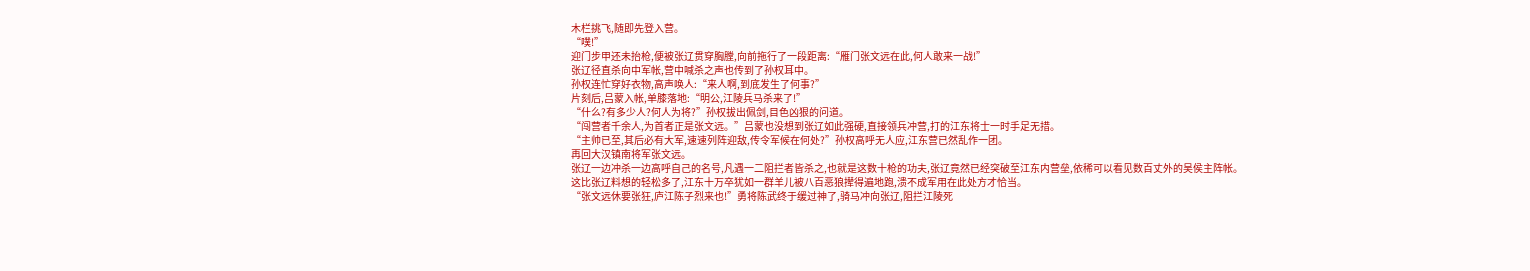木栏挑飞,随即先登入营。
“噗!”
迎门步甲还未抬枪,便被张辽贯穿胸膛,向前拖行了一段距离:“雁门张文远在此,何人敢来一战!”
张辽径直杀向中军帐,营中喊杀之声也传到了孙权耳中。
孙权连忙穿好衣物,高声唤人:“来人啊,到底发生了何事?”
片刻后,吕蒙入帐,单膝落地:“明公,江陵兵马杀来了!”
“什么?有多少人?何人为将?”孙权拔出佩剑,目色凶狠的问道。
“闯营者千余人,为首者正是张文远。”吕蒙也没想到张辽如此强硬,直接领兵冲营,打的江东将士一时手足无措。
“主帅已至,其后必有大军,速速列阵迎敌,传令军候在何处?”孙权高呼无人应,江东营已然乱作一团。
再回大汉镇南将军张文远。
张辽一边冲杀一边高呼自己的名号,凡遇一二阻拦者皆杀之,也就是这数十枪的功夫,张辽竟然已经突破至江东内营垒,依稀可以看见数百丈外的吴侯主阵帐。
这比张辽料想的轻松多了,江东十万卒犹如一群羊儿被八百恶狼撵得遍地跑,溃不成军用在此处方才恰当。
“张文远休要张狂,庐江陈子烈来也!”勇将陈武终于缓过神了,骑马冲向张辽,阻拦江陵死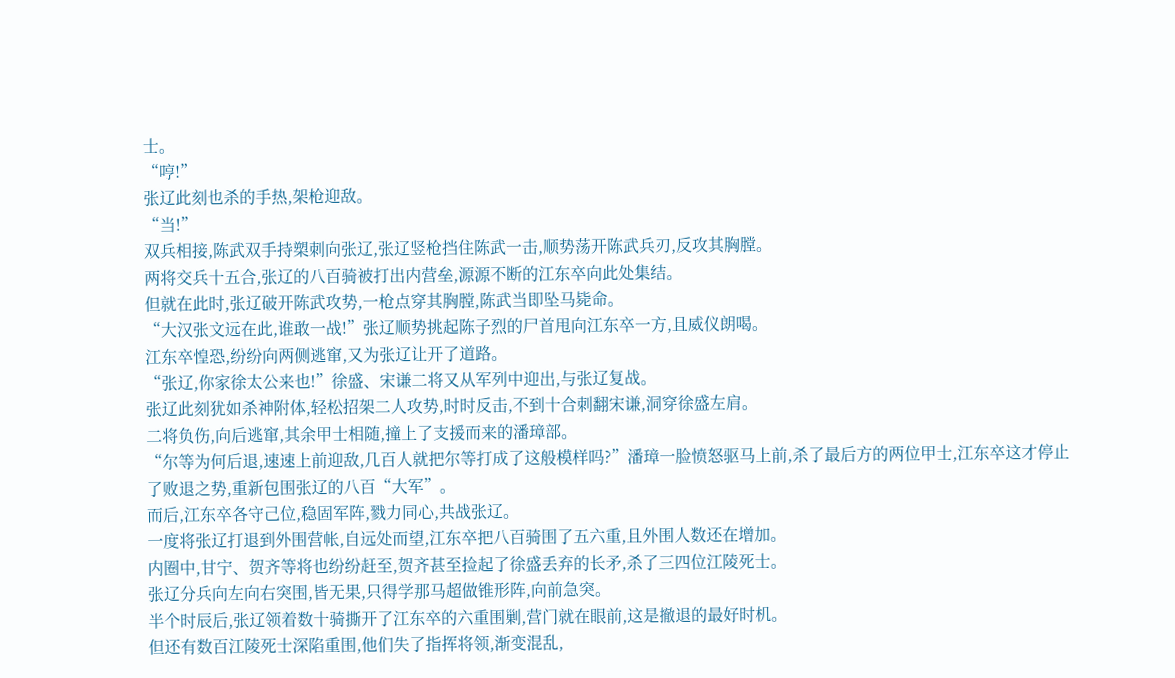士。
“哼!”
张辽此刻也杀的手热,架枪迎敌。
“当!”
双兵相接,陈武双手持槊刺向张辽,张辽竖枪挡住陈武一击,顺势荡开陈武兵刃,反攻其胸膛。
两将交兵十五合,张辽的八百骑被打出内营垒,源源不断的江东卒向此处集结。
但就在此时,张辽破开陈武攻势,一枪点穿其胸膛,陈武当即坠马毙命。
“大汉张文远在此,谁敢一战!”张辽顺势挑起陈子烈的尸首甩向江东卒一方,且威仪朗喝。
江东卒惶恐,纷纷向两侧逃窜,又为张辽让开了道路。
“张辽,你家徐太公来也!”徐盛、宋谦二将又从军列中迎出,与张辽复战。
张辽此刻犹如杀神附体,轻松招架二人攻势,时时反击,不到十合刺翻宋谦,洞穿徐盛左肩。
二将负伤,向后逃窜,其余甲士相随,撞上了支援而来的潘璋部。
“尔等为何后退,速速上前迎敌,几百人就把尔等打成了这般模样吗?”潘璋一脸愤怒驱马上前,杀了最后方的两位甲士,江东卒这才停止了败退之势,重新包围张辽的八百“大军”。
而后,江东卒各守己位,稳固军阵,戮力同心,共战张辽。
一度将张辽打退到外围营帐,自远处而望,江东卒把八百骑围了五六重,且外围人数还在增加。
内圈中,甘宁、贺齐等将也纷纷赶至,贺齐甚至捡起了徐盛丢弃的长矛,杀了三四位江陵死士。
张辽分兵向左向右突围,皆无果,只得学那马超做锥形阵,向前急突。
半个时辰后,张辽领着数十骑撕开了江东卒的六重围剿,营门就在眼前,这是撤退的最好时机。
但还有数百江陵死士深陷重围,他们失了指挥将领,渐变混乱,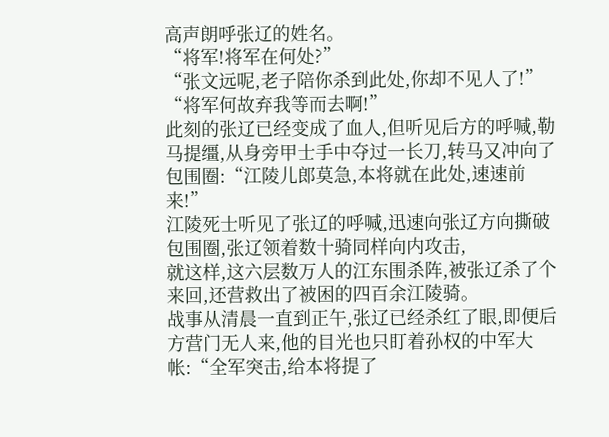高声朗呼张辽的姓名。
“将军!将军在何处?”
“张文远呢,老子陪你杀到此处,你却不见人了!”
“将军何故弃我等而去啊!”
此刻的张辽已经变成了血人,但听见后方的呼喊,勒马提缰,从身旁甲士手中夺过一长刀,转马又冲向了包围圈:“江陵儿郎莫急,本将就在此处,速速前来!”
江陵死士听见了张辽的呼喊,迅速向张辽方向撕破包围圈,张辽领着数十骑同样向内攻击,
就这样,这六层数万人的江东围杀阵,被张辽杀了个来回,还营救出了被困的四百余江陵骑。
战事从清晨一直到正午,张辽已经杀红了眼,即便后方营门无人来,他的目光也只盯着孙权的中军大帐:“全军突击,给本将提了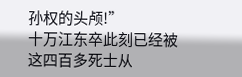孙权的头颅!”
十万江东卒此刻已经被这四百多死士从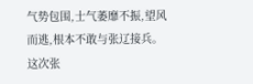气势包围,士气萎靡不振,望风而逃,根本不敢与张辽接兵。
这次张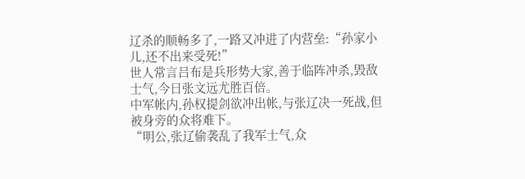辽杀的顺畅多了,一路又冲进了内营垒:“孙家小儿,还不出来受死!”
世人常言吕布是兵形势大家,善于临阵冲杀,毁敌士气,今日张文远尤胜百倍。
中军帐内,孙权提剑欲冲出帐,与张辽决一死战,但被身旁的众将难下。
“明公,张辽偷袭乱了我军士气,众